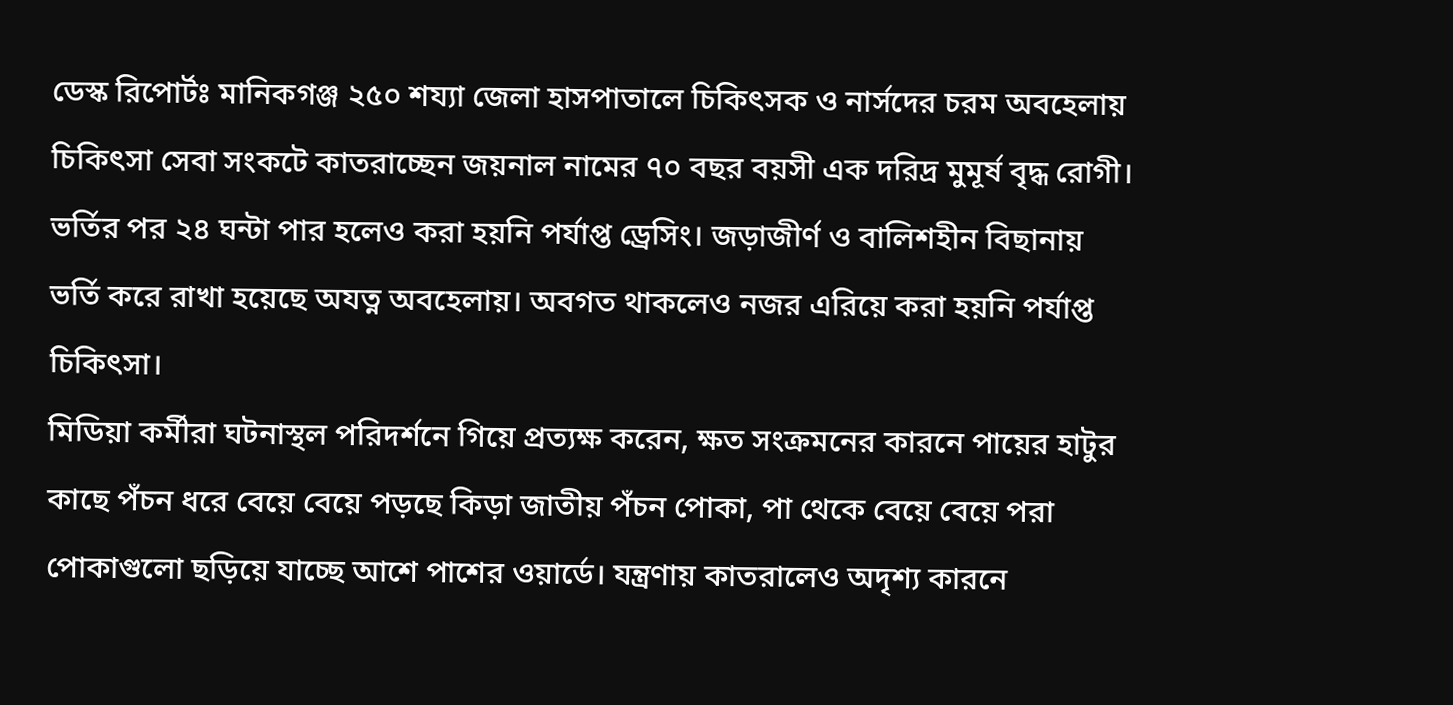ডেস্ক রিপোর্টঃ মানিকগঞ্জ ২৫০ শয্যা জেলা হাসপাতালে চিকিৎসক ও নার্সদের চরম অবহেলায় চিকিৎসা সেবা সংকটে কাতরাচ্ছেন জয়নাল নামের ৭০ বছর বয়সী এক দরিদ্র মুমূর্ষ বৃদ্ধ রোগী। ভর্তির পর ২৪ ঘন্টা পার হলেও করা হয়নি পর্যাপ্ত ড্রেসিং। জড়াজীর্ণ ও বালিশহীন বিছানায় ভর্তি করে রাখা হয়েছে অযত্ন অবহেলায়। অবগত থাকলেও নজর এরিয়ে করা হয়নি পর্যাপ্ত চিকিৎসা।
মিডিয়া কর্মীরা ঘটনাস্থল পরিদর্শনে গিয়ে প্রত্যক্ষ করেন, ক্ষত সংক্রমনের কারনে পায়ের হাটুর কাছে পঁচন ধরে বেয়ে বেয়ে পড়ছে কিড়া জাতীয় পঁচন পোকা, পা থেকে বেয়ে বেয়ে পরা পোকাগুলো ছড়িয়ে যাচ্ছে আশে পাশের ওয়ার্ডে। যন্ত্রণায় কাতরালেও অদৃশ্য কারনে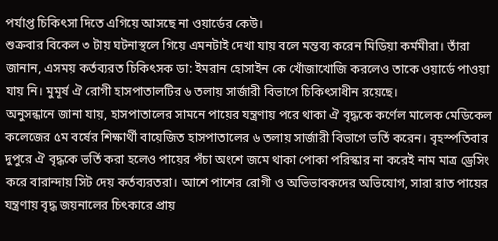পর্যাপ্ত চিকিৎসা দিতে এগিয়ে আসছে না ওয়ার্ডের কেউ।
শুক্রবার বিকেল ৩ টায় ঘটনাস্থলে গিয়ে এমনটাই দেখা যায় বলে মন্তব্য করেন মিডিয়া কর্মমীরা। তাঁরা জানান, এসময় কর্তব্যরত চিকিৎসক ডা: ইমরান হোসাইন কে খোঁজাখোজি করলেও তাকে ওয়ার্ডে পাওয়া যায় নি। মুমূর্ষ ঐ রোগী হাসপাতালটির ৬ তলায় সার্জারী বিভাগে চিকিৎসাধীন রয়েছে।
অনুসন্ধানে জানা যায়, হাসপাতালের সামনে পায়ের যন্ত্রণায় পরে থাকা ঐ বৃদ্ধকে কর্ণেল মালেক মেডিকেল কলেজের ৫ম বর্ষের শিক্ষার্থী বায়েজিত হাসপাতালের ৬ তলায় সার্জারী বিভাগে ভর্তি করেন। বৃহস্পতিবার দুপুরে ঐ বৃদ্ধকে ভর্তি করা হলেও পায়ের পঁচা অংশে জমে থাকা পোকা পরিস্কার না করেই নাম মাত্র ড্রেসিং করে বারান্দায় সিট দেয় কর্তব্যরতরা। আশে পাশের রোগী ও অভিভাবকদের অভিযোগ, সারা রাত পায়ের যন্ত্রণায় বৃদ্ধ জয়নালের চিৎকারে প্রায়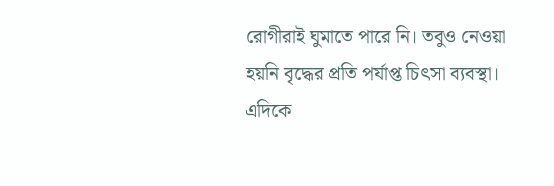রোগীরাই ঘুমাতে পারে নি। তবুও নেওয়া হয়নি বৃদ্ধের প্রতি পর্যাপ্ত চিৎসা ব্যবস্থা।
এদিকে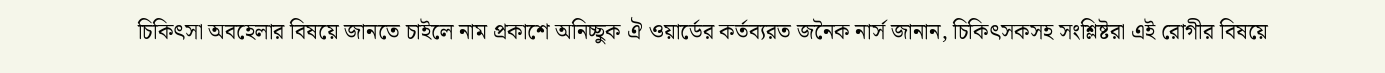চিকিৎসা অবহেলার বিষয়ে জানতে চাইলে নাম প্রকাশে অনিচ্ছুক ঐ ওয়ার্ডের কর্তব্যরত জনৈক নার্স জানান, চিকিৎসকসহ সংশ্লিষ্টরা এই রোগীর বিষয়ে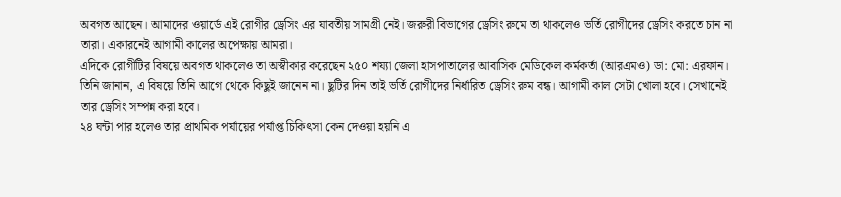অবগত আছেন। আমাদের ওয়ার্ডে এই রোগীর ড্রেসিং এর যাবতীয় সামগ্রী নেই। জরুরী বিভাগের ড্রেসিং রুমে তা থাকলেও ভর্তি রোগীদের ড্রেসিং করতে চান না তারা। একারনেই আগামী কালের অপেক্ষায় আমরা।
এদিকে রোগীটির বিষয়ে অবগত থাকলেও তা অস্বীকার করেছেন ২৫০ শয্যা জেলা হাসপাতালের আবাসিক মেডিকেল কর্মকর্তা (আরএমও) ডা: মো: এরফান। তিনি জানান, এ বিষয়ে তিনি আগে থেকে কিছুই জানেন না। ছুটির দিন তাই ভর্তি রোগীদের নির্ধারিত ড্রেসিং রুম বন্ধ। আগামী কাল সেটা খোলা হবে। সেখানেই তার ড্রেসিং সম্পন্ন করা হবে।
২৪ ঘন্টা পার হলেও তার প্রাথমিক পর্যায়ের পর্যাপ্ত চিকিৎসা কেন দেওয়া হয়নি এ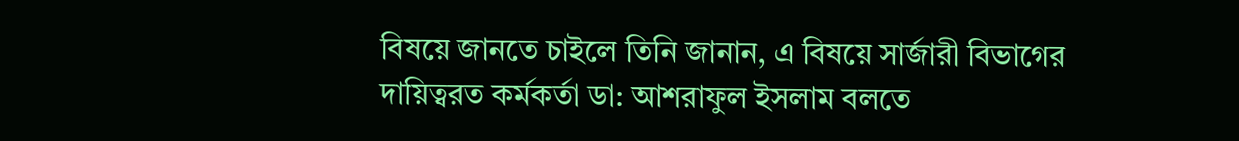বিষয়ে জানতে চাইলে তিনি জানান, এ বিষয়ে সার্জারী বিভাগের দায়িত্বরত কর্মকর্তা ডা: আশরাফুল ইসলাম বলতে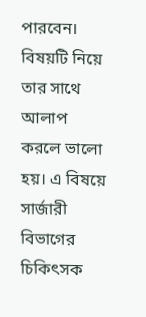পারবেন। বিষয়টি নিয়ে তার সাথে আলাপ করলে ভালো হয়। এ বিষয়ে সার্জারী বিভাগের চিকিৎসক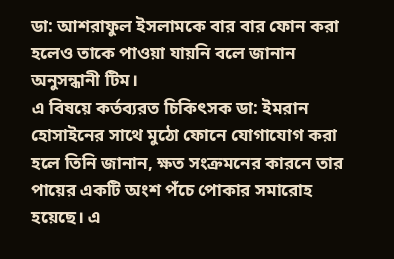ডা: আশরাফুল ইসলামকে বার বার ফোন করা হলেও তাকে পাওয়া যায়নি বলে জানান অনুসন্ধানী টিম।
এ বিষয়ে কর্তব্যরত চিকিৎসক ডা: ইমরান হোসাইনের সাথে মুঠো ফোনে যোগাযোগ করা হলে তিনি জানান, ক্ষত সংক্রমনের কারনে তার পায়ের একটি অংশ পঁচে পোকার সমারোহ হয়েছে। এ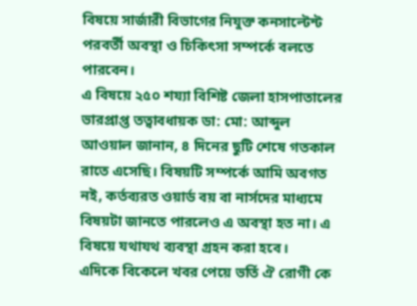বিষয়ে সার্জারী বিভাগের নিযুক্ত কনসাল্টেন্ট পরবর্তী অবস্থা ও চিকিৎসা সম্পর্কে বলতে পারবেন।
এ বিষয়ে ২৫০ শয্যা বিশিষ্ট জেলা হাসপাতালের ভারপ্রাপ্ত তত্বাবধায়ক ডা: মো: আব্দুল আওয়াল জানান, ৪ দিনের ছুটি শেষে গতকাল রাতে এসেছি। বিষয়টি সম্পর্কে আমি অবগত নই, কর্তব্যরত ওয়ার্ড বয় বা নার্সদের মাধ্যমে বিষয়টা জানতে পারলেও এ অবস্থা হত না। এ বিষয়ে যথাযথ ব্যবস্থা গ্রহন করা হবে।
এদিকে বিকেলে খবর পেয়ে ভর্তি ঐ রোগী কে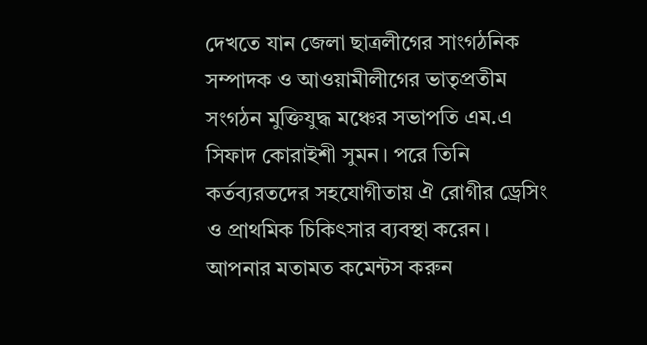দেখতে যান জেলা ছাত্রলীগের সাংগঠনিক সম্পাদক ও আওয়ামীলীগের ভাতৃপ্রতীম সংগঠন মুক্তিযুদ্ধ মঞ্চের সভাপতি এম.এ সিফাদ কোরাইশী সুমন। পরে তিনি কর্তব্যরতদের সহযোগীতায় ঐ রোগীর ড্রেসিং ও প্রাথমিক চিকিৎসার ব্যবস্থা করেন।
আপনার মতামত কমেন্টস করুন